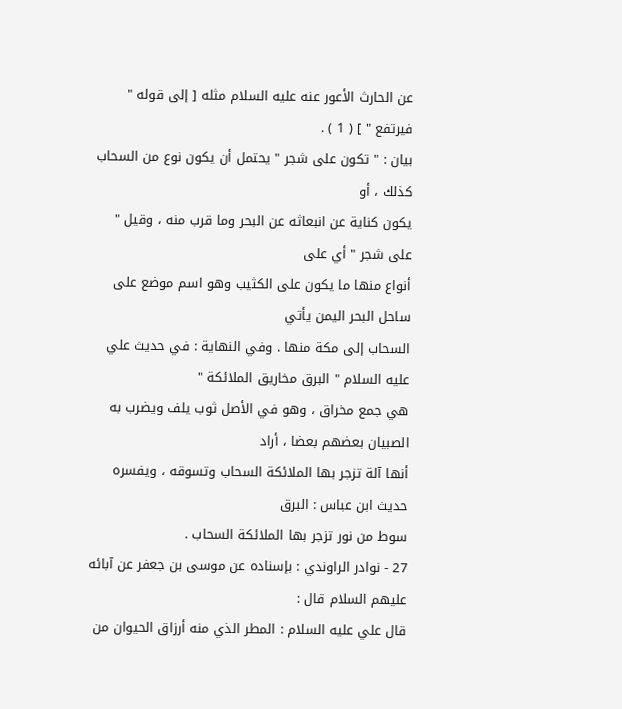عن الحارث الأعور عنه عليه السلام مثله [ إلى قوله " فيرتفع " ] ( 1 ) .
بيان : " تكون على شجر " يحتمل أن يكون نوع من السحاب كذلك ، أو
يكون كناية عن انبعاثه عن البحر وما قرب منه ، وقيل " على شجر " أي على
أنواع منها ما يكون على الكثيب وهو اسم موضع على ساحل البحر اليمن يأتي
السحاب إلى مكة منها . وفي النهاية : في حديث علي عليه السلام " البرق مخاريق الملائكة "
هي جمع مخراق ، وهو في الأصل ثوب يلف ويضرب به الصبيان بعضهم بعضا ، أراد
أنها آلة تزجر بها الملائكة السحاب وتسوقه ، ويفسره حديث ابن عباس : البرق
سوط من نور تزجر بها الملائكة السحاب .
27 - نوادر الراوندي : بإسناده عن موسى بن جعفر عن آبائه عليهم السلام قال :
قال علي عليه السلام : المطر الذي منه أرزاق الحيوان من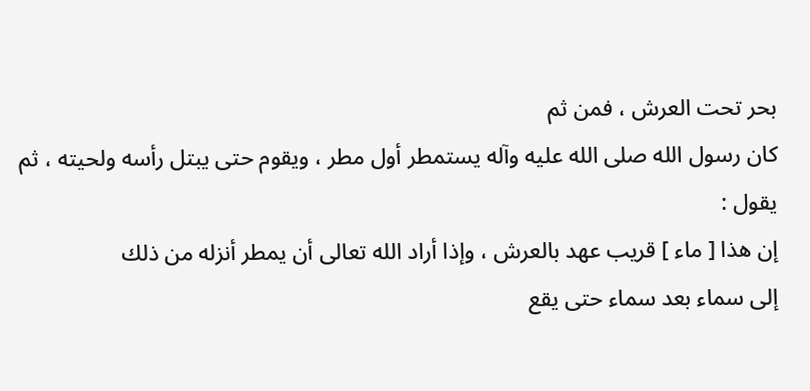بحر تحت العرش ، فمن ثم
كان رسول الله صلى الله عليه وآله يستمطر أول مطر ، ويقوم حتى يبتل رأسه ولحيته ، ثم يقول :
إن هذا [ ماء ] قريب عهد بالعرش ، وإذا أراد الله تعالى أن يمطر أنزله من ذلك
إلى سماء بعد سماء حتى يقع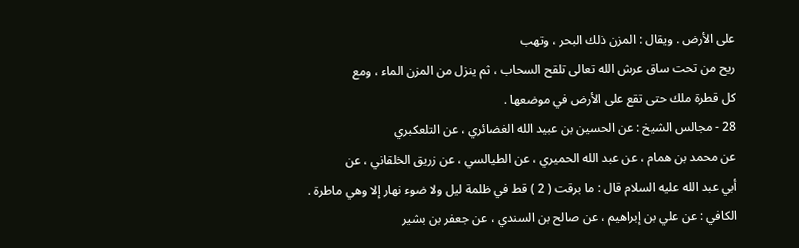على الأرض . ويقال : المزن ذلك البحر ، وتهب
ريح من تحت ساق عرش الله تعالى تلقح السحاب ، ثم ينزل من المزن الماء ، ومع
كل قطرة ملك حتى تقع على الأرض في موضعها .
28 - مجالس الشيخ : عن الحسين بن عبيد الله الغضائري ، عن التلعكبري
عن محمد بن همام ، عن عبد الله الحميري ، عن الطيالسي ، عن زريق الخلقاني ، عن
أبي عبد الله عليه السلام قال : ما برقت ( 2 ) قط في ظلمة ليل ولا ضوء نهار إلا وهي ماطرة .
الكافي : عن علي بن إبراهيم ، عن صالح بن السندي ، عن جعفر بن بشير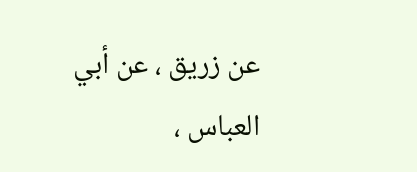عن زريق ، عن أبي العباس ،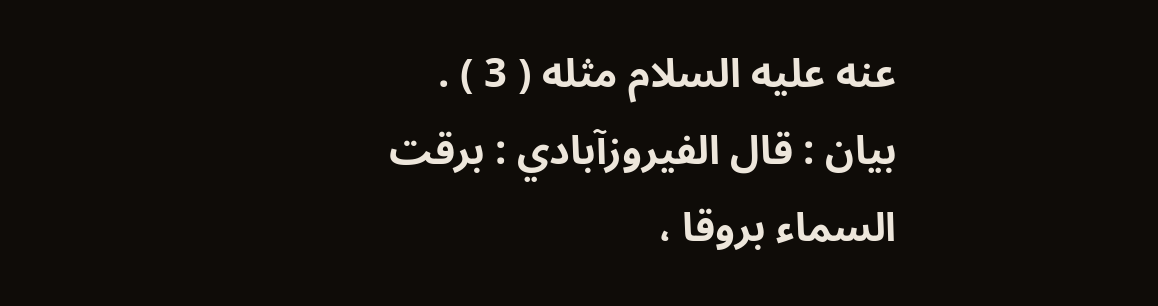عنه عليه السلام مثله ( 3 ) .
بيان : قال الفيروزآبادي : برقت السماء بروقا ،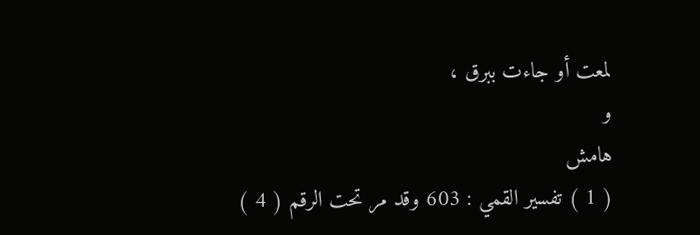لمعت أو جاءت ببرق ،
و
هامش
( 1 ) تفسير القمي : 603 وقد مر تحت الرقم ( 4 )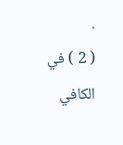.
( 2 ) في الكافي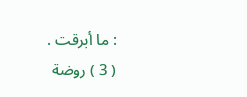: ما أبرقت .
( 3 ) روضة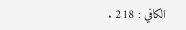الكافي : 218 .